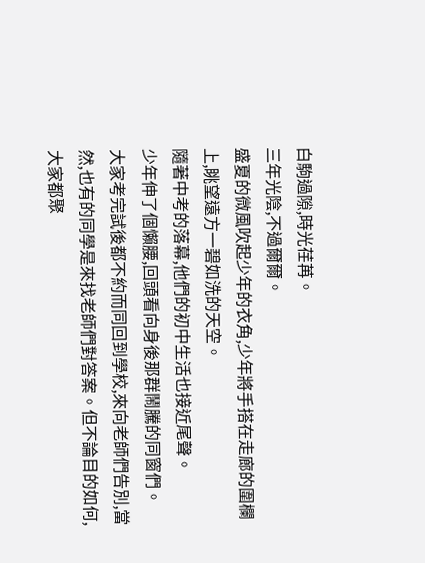白駒過隙,時光荏苒。
三年光陰,不過爾爾。
盛夏的微風吹起少年的衣角,少年將手搭在走廊的圍欄上,眺望遠方一碧如洗的天空。
隨著中考的落幕,他們的初中生活也接近尾聲。
少年伸了個懶腰,回頭看向身後那群鬧騰的同窗們。
大家考完試後都不約而同回到學校,來向老師們告別,當然,也有的同學是來找老師們對答案。但不論目的如何,大家都聚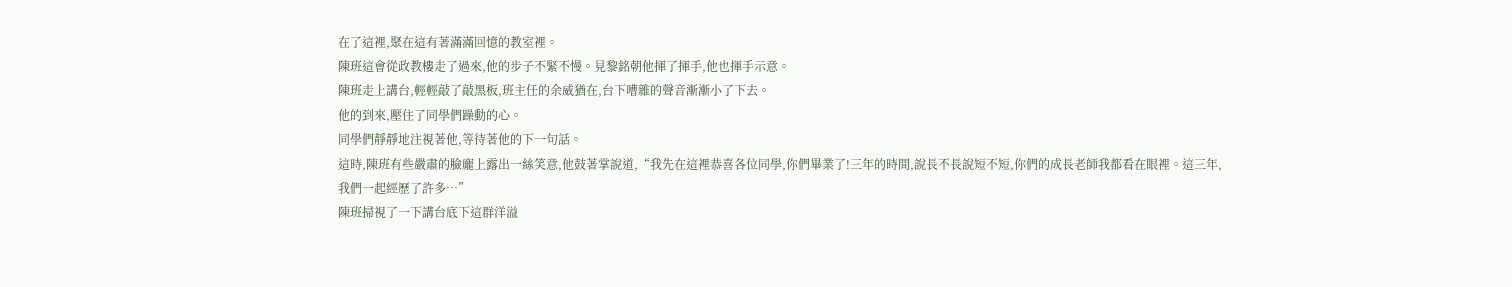在了這裡,聚在這有著滿滿回憶的教室裡。
陳班這會從政教樓走了過來,他的步子不緊不慢。見黎銘朝他揮了揮手,他也揮手示意。
陳班走上講台,輕輕敲了敲黑板,班主任的余威猶在,台下嘈雜的聲音漸漸小了下去。
他的到來,壓住了同學們躁動的心。
同學們靜靜地注視著他,等待著他的下一句話。
這時,陳班有些嚴肅的臉龐上露出一絲笑意,他鼓著掌說道,“我先在這裡恭喜各位同學,你們畢業了!三年的時間,說長不長說短不短,你們的成長老師我都看在眼裡。這三年,我們一起經歷了許多…”
陳班掃視了一下講台底下這群洋溢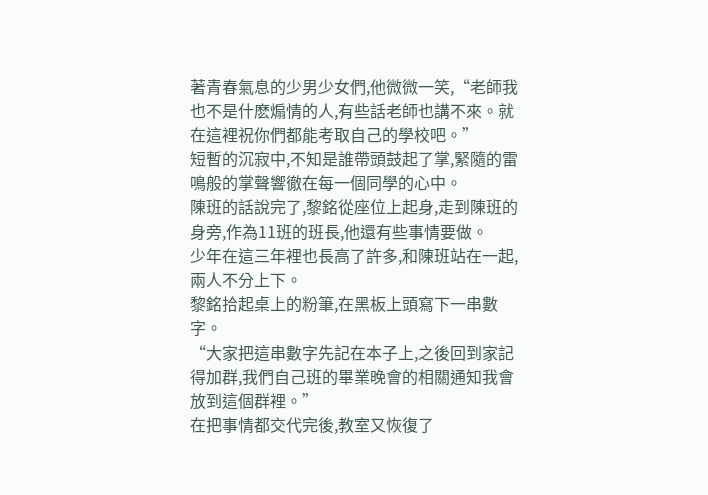著青春氣息的少男少女們,他微微一笑,“老師我也不是什麽煽情的人,有些話老師也講不來。就在這裡祝你們都能考取自己的學校吧。”
短暫的沉寂中,不知是誰帶頭鼓起了掌,緊隨的雷鳴般的掌聲響徹在每一個同學的心中。
陳班的話說完了,黎銘從座位上起身,走到陳班的身旁,作為11班的班長,他還有些事情要做。
少年在這三年裡也長高了許多,和陳班站在一起,兩人不分上下。
黎銘拾起桌上的粉筆,在黑板上頭寫下一串數字。
“大家把這串數字先記在本子上,之後回到家記得加群,我們自己班的畢業晚會的相關通知我會放到這個群裡。”
在把事情都交代完後,教室又恢復了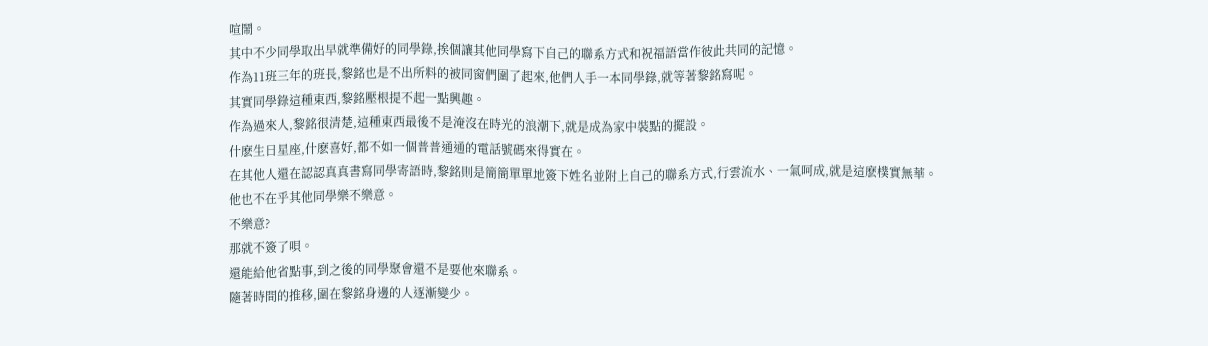喧鬧。
其中不少同學取出早就準備好的同學錄,挨個讓其他同學寫下自己的聯系方式和祝福語當作彼此共同的記憶。
作為11班三年的班長,黎銘也是不出所料的被同窗們圍了起來,他們人手一本同學錄,就等著黎銘寫呢。
其實同學錄這種東西,黎銘壓根提不起一點興趣。
作為過來人,黎銘很清楚,這種東西最後不是淹沒在時光的浪潮下,就是成為家中裝點的擺設。
什麽生日星座,什麽喜好,都不如一個普普通通的電話號碼來得實在。
在其他人還在認認真真書寫同學寄語時,黎銘則是簡簡單單地簽下姓名並附上自己的聯系方式,行雲流水、一氣呵成,就是這麽樸實無華。
他也不在乎其他同學樂不樂意。
不樂意?
那就不簽了唄。
還能給他省點事,到之後的同學聚會還不是要他來聯系。
隨著時間的推移,圍在黎銘身邊的人逐漸變少。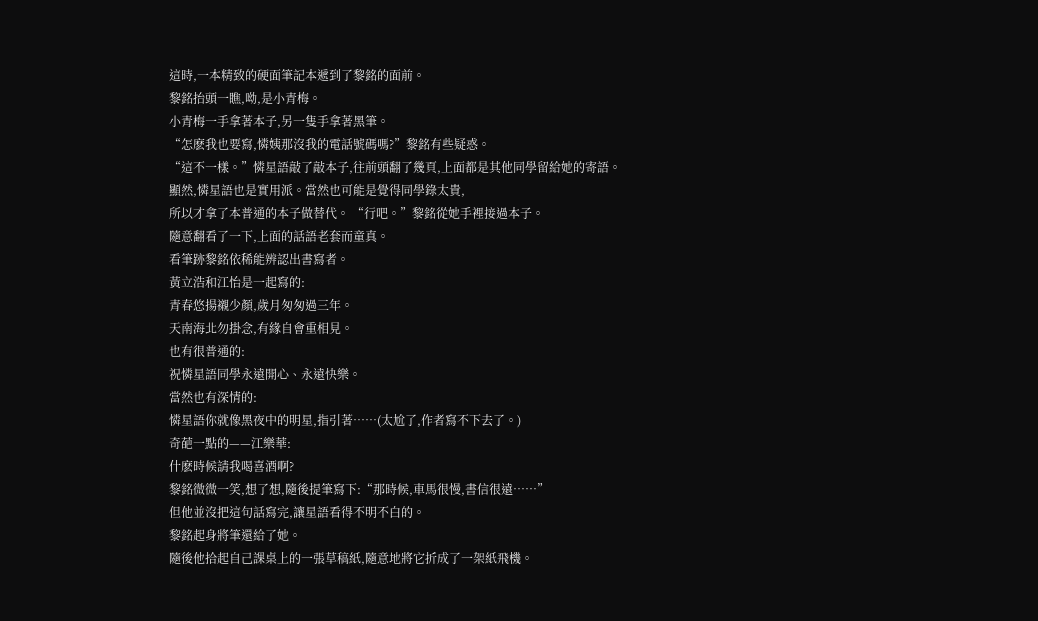這時,一本精致的硬面筆記本遞到了黎銘的面前。
黎銘抬頭一瞧,呦,是小青梅。
小青梅一手拿著本子,另一隻手拿著黑筆。
“怎麽我也要寫,憐姨那沒我的電話號碼嗎?”黎銘有些疑惑。
“這不一樣。”憐星語敲了敲本子,往前頭翻了幾頁,上面都是其他同學留給她的寄語。
顯然,憐星語也是實用派。當然也可能是覺得同學錄太貴,
所以才拿了本普通的本子做替代。 “行吧。”黎銘從她手裡接過本子。
隨意翻看了一下,上面的話語老套而童真。
看筆跡黎銘依稀能辨認出書寫者。
黃立浩和江怡是一起寫的:
青春悠揚襯少顏,歲月匆匆過三年。
天南海北勿掛念,有緣自會重相見。
也有很普通的:
祝憐星語同學永遠開心、永遠快樂。
當然也有深情的:
憐星語你就像黑夜中的明星,指引著……(太尬了,作者寫不下去了。)
奇葩一點的——江樂華:
什麽時候請我喝喜酒啊?
黎銘微微一笑,想了想,隨後提筆寫下:“那時候,車馬很慢,書信很遠……”
但他並沒把這句話寫完,讓星語看得不明不白的。
黎銘起身將筆還給了她。
隨後他拾起自己課桌上的一張草稿紙,隨意地將它折成了一架紙飛機。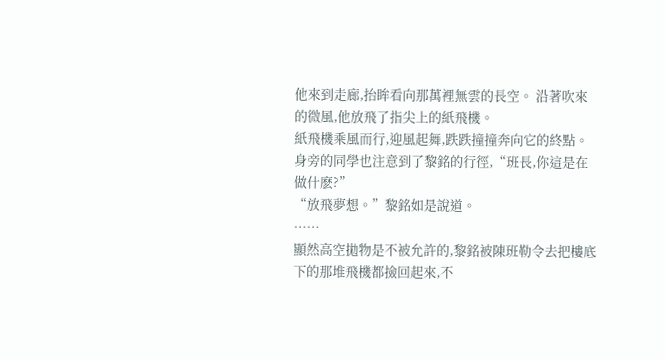他來到走廊,抬眸看向那萬裡無雲的長空。 沿著吹來的微風,他放飛了指尖上的紙飛機。
紙飛機乘風而行,迎風起舞,跌跌撞撞奔向它的終點。
身旁的同學也注意到了黎銘的行徑,“班長,你這是在做什麽?”
“放飛夢想。”黎銘如是說道。
……
顯然高空拋物是不被允許的,黎銘被陳班勒令去把樓底下的那堆飛機都撿回起來,不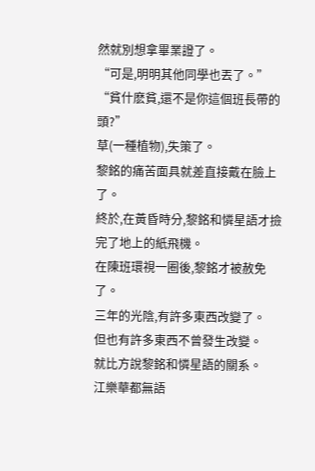然就別想拿畢業證了。
“可是,明明其他同學也丟了。”
“貧什麽貧,還不是你這個班長帶的頭?”
草(一種植物),失策了。
黎銘的痛苦面具就差直接戴在臉上了。
終於,在黃昏時分,黎銘和憐星語才撿完了地上的紙飛機。
在陳班環視一圈後,黎銘才被赦免了。
三年的光陰,有許多東西改變了。
但也有許多東西不曾發生改變。
就比方說黎銘和憐星語的關系。
江樂華都無語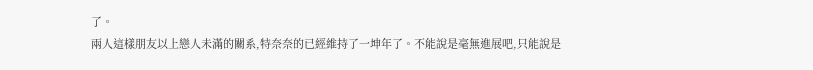了。
兩人這樣朋友以上戀人未滿的關系,特奈奈的已經維持了一坤年了。不能說是毫無進展吧,只能說是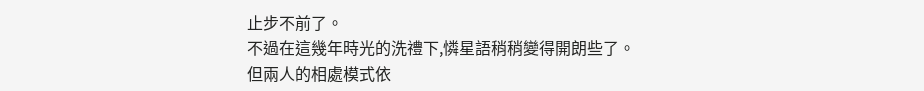止步不前了。
不過在這幾年時光的洗禮下,憐星語稍稍變得開朗些了。
但兩人的相處模式依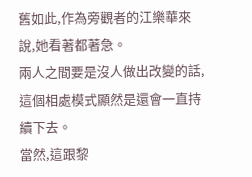舊如此,作為旁觀者的江樂華來說,她看著都著急。
兩人之間要是沒人做出改變的話,這個相處模式顯然是還會一直持續下去。
當然,這跟黎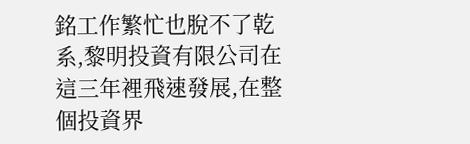銘工作繁忙也脫不了乾系,黎明投資有限公司在這三年裡飛速發展,在整個投資界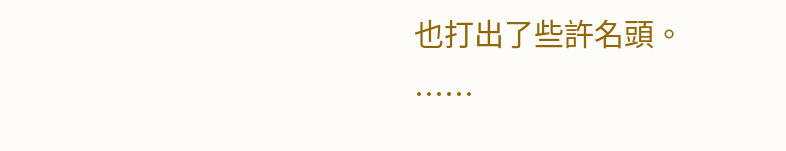也打出了些許名頭。
……